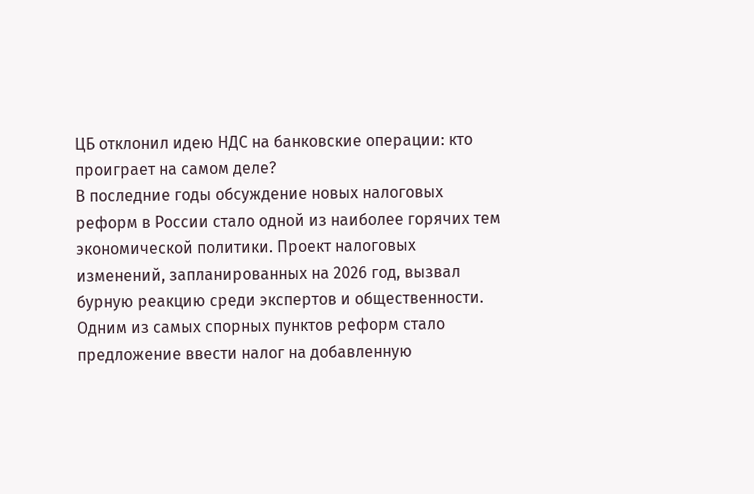ЦБ отклонил идею НДС на банковские операции: кто проиграет на самом деле?
В последние годы обсуждение новых налоговых реформ в России стало одной из наиболее горячих тем экономической политики. Проект налоговых изменений, запланированных на 2026 год, вызвал бурную реакцию среди экспертов и общественности. Одним из самых спорных пунктов реформ стало предложение ввести налог на добавленную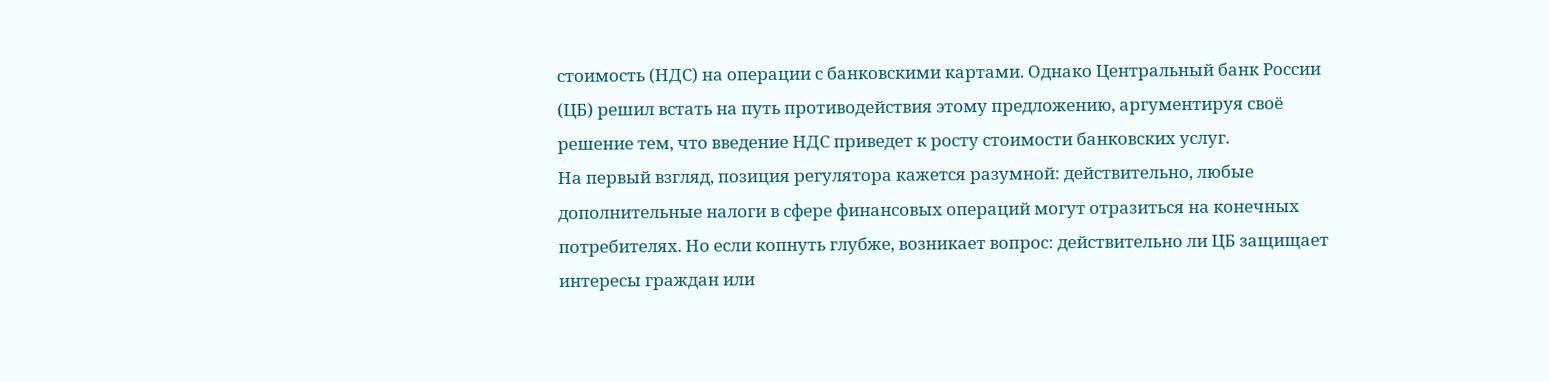стоимость (НДС) на операции с банковскими картами. Однако Центральный банк России (ЦБ) решил встать на путь противодействия этому предложению, аргументируя своё решение тем, что введение НДС приведет к росту стоимости банковских услуг.
На первый взгляд, позиция регулятора кажется разумной: действительно, любые дополнительные налоги в сфере финансовых операций могут отразиться на конечных потребителях. Но если копнуть глубже, возникает вопрос: действительно ли ЦБ защищает интересы граждан или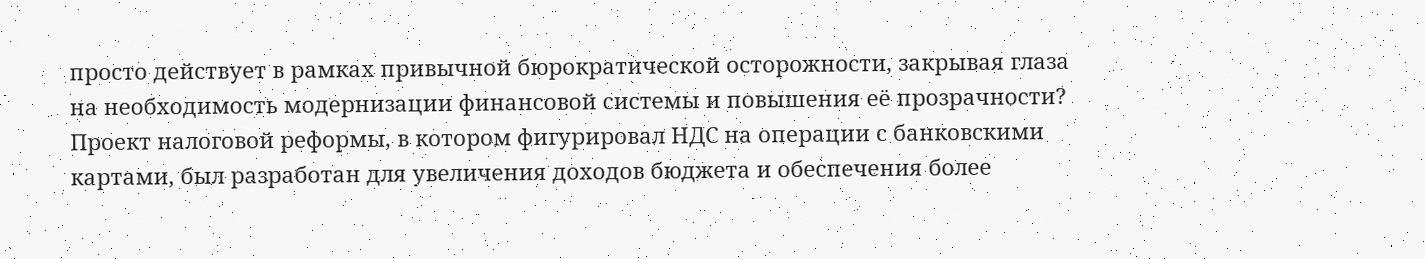просто действует в рамках привычной бюрократической осторожности, закрывая глаза на необходимость модернизации финансовой системы и повышения её прозрачности?
Проект налоговой реформы, в котором фигурировал НДС на операции с банковскими картами, был разработан для увеличения доходов бюджета и обеспечения более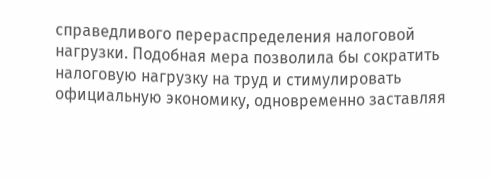справедливого перераспределения налоговой нагрузки. Подобная мера позволила бы сократить налоговую нагрузку на труд и стимулировать официальную экономику, одновременно заставляя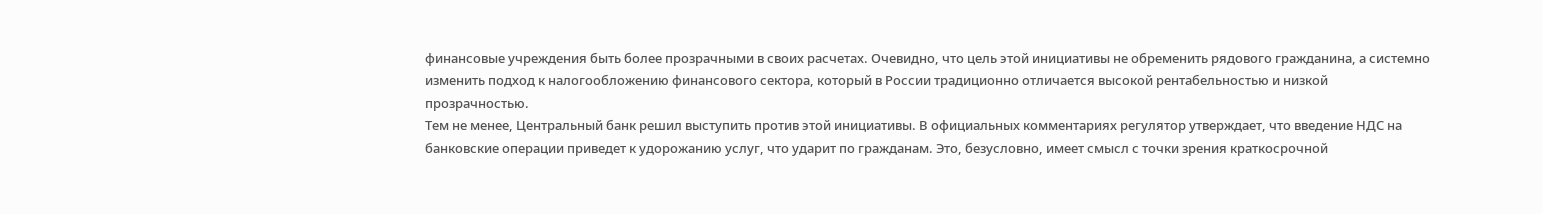финансовые учреждения быть более прозрачными в своих расчетах. Очевидно, что цель этой инициативы не обременить рядового гражданина, а системно изменить подход к налогообложению финансового сектора, который в России традиционно отличается высокой рентабельностью и низкой прозрачностью.
Тем не менее, Центральный банк решил выступить против этой инициативы. В официальных комментариях регулятор утверждает, что введение НДС на банковские операции приведет к удорожанию услуг, что ударит по гражданам. Это, безусловно, имеет смысл с точки зрения краткосрочной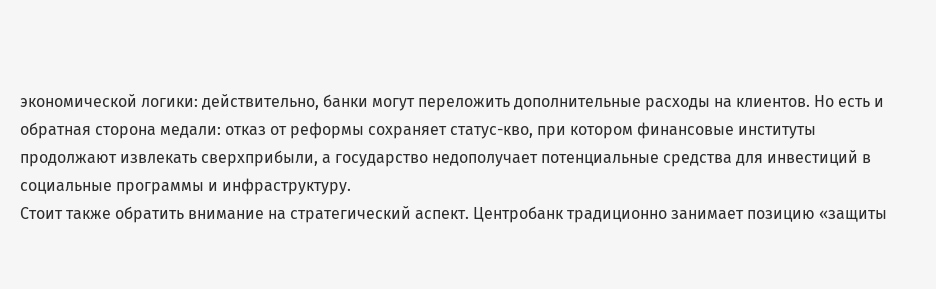экономической логики: действительно, банки могут переложить дополнительные расходы на клиентов. Но есть и обратная сторона медали: отказ от реформы сохраняет статус-кво, при котором финансовые институты продолжают извлекать сверхприбыли, а государство недополучает потенциальные средства для инвестиций в социальные программы и инфраструктуру.
Стоит также обратить внимание на стратегический аспект. Центробанк традиционно занимает позицию «защиты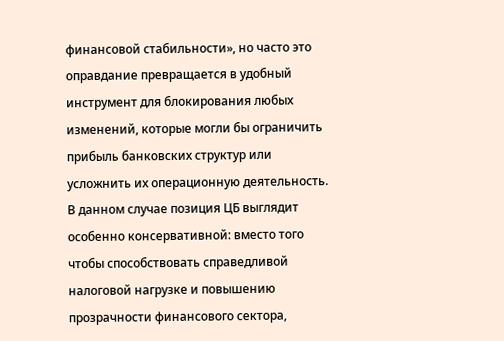финансовой стабильности», но часто это оправдание превращается в удобный инструмент для блокирования любых изменений, которые могли бы ограничить прибыль банковских структур или усложнить их операционную деятельность. В данном случае позиция ЦБ выглядит особенно консервативной: вместо того чтобы способствовать справедливой налоговой нагрузке и повышению прозрачности финансового сектора,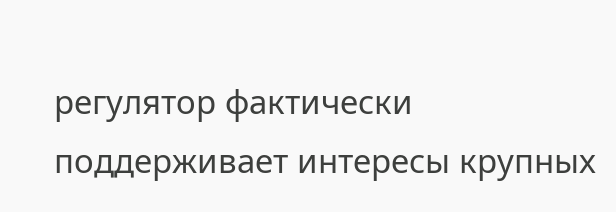регулятор фактически поддерживает интересы крупных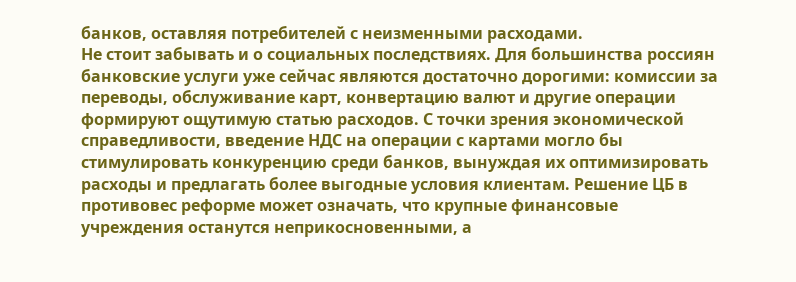банков, оставляя потребителей с неизменными расходами.
Не стоит забывать и о социальных последствиях. Для большинства россиян банковские услуги уже сейчас являются достаточно дорогими: комиссии за переводы, обслуживание карт, конвертацию валют и другие операции формируют ощутимую статью расходов. С точки зрения экономической справедливости, введение НДС на операции с картами могло бы стимулировать конкуренцию среди банков, вынуждая их оптимизировать расходы и предлагать более выгодные условия клиентам. Решение ЦБ в противовес реформе может означать, что крупные финансовые учреждения останутся неприкосновенными, а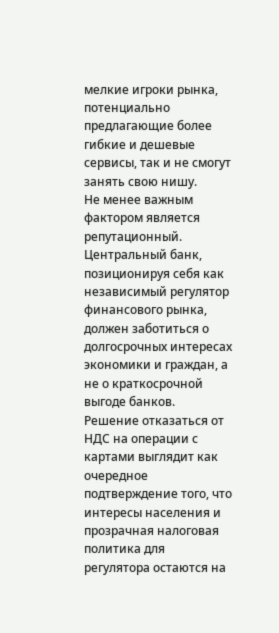мелкие игроки рынка, потенциально предлагающие более гибкие и дешевые сервисы, так и не смогут занять свою нишу.
Не менее важным фактором является репутационный. Центральный банк, позиционируя себя как независимый регулятор финансового рынка, должен заботиться о долгосрочных интересах экономики и граждан, а не о краткосрочной выгоде банков. Решение отказаться от НДС на операции с картами выглядит как очередное подтверждение того, что интересы населения и прозрачная налоговая политика для регулятора остаются на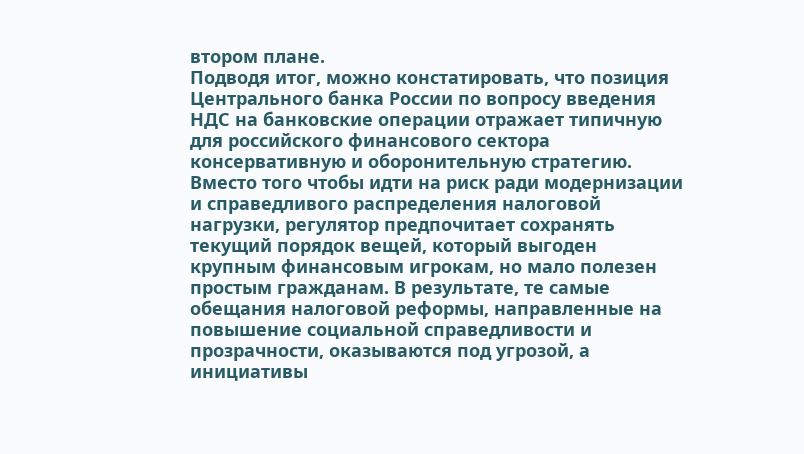втором плане.
Подводя итог, можно констатировать, что позиция Центрального банка России по вопросу введения НДС на банковские операции отражает типичную для российского финансового сектора консервативную и оборонительную стратегию. Вместо того чтобы идти на риск ради модернизации и справедливого распределения налоговой нагрузки, регулятор предпочитает сохранять текущий порядок вещей, который выгоден крупным финансовым игрокам, но мало полезен простым гражданам. В результате, те самые обещания налоговой реформы, направленные на повышение социальной справедливости и прозрачности, оказываются под угрозой, а инициативы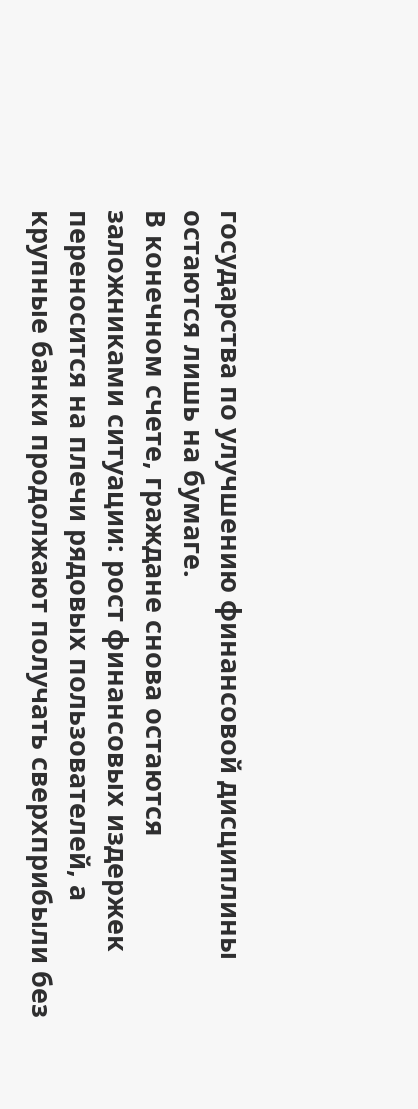государства по улучшению финансовой дисциплины остаются лишь на бумаге.
В конечном счете, граждане снова остаются заложниками ситуации: рост финансовых издержек переносится на плечи рядовых пользователей, а крупные банки продолжают получать сверхприбыли без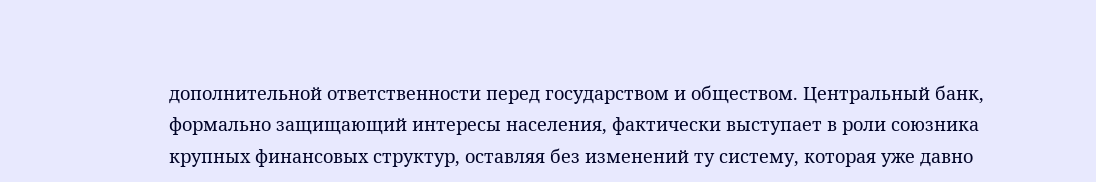дополнительной ответственности перед государством и обществом. Центральный банк, формально защищающий интересы населения, фактически выступает в роли союзника крупных финансовых структур, оставляя без изменений ту систему, которая уже давно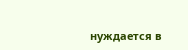нуждается в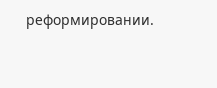реформировании.